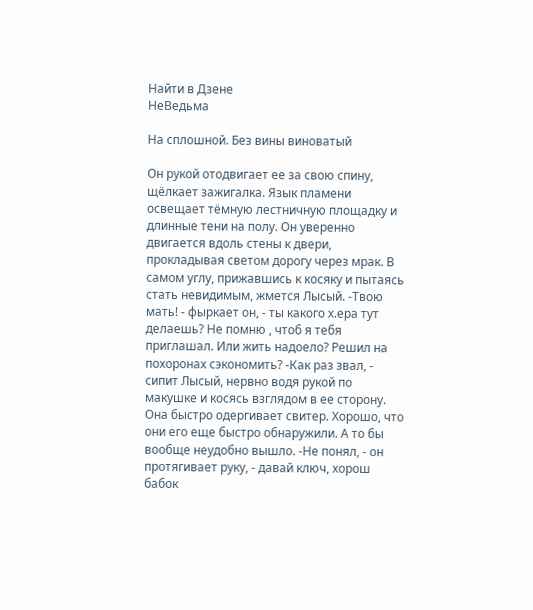Найти в Дзене
НеВедьма

На сплошной. Без вины виноватый

Он рукой отодвигает ее за свою спину, щёлкает зажигалка. Язык пламени освещает тёмную лестничную площадку и длинные тени на полу. Он уверенно двигается вдоль стены к двери, прокладывая светом дорогу через мрак. В самом углу, прижавшись к косяку и пытаясь стать невидимым, жмется Лысый. -Твою мать! - фыркает он, - ты какого х.ера тут делаешь? Не помню , чтоб я тебя приглашал. Или жить надоело? Решил на похоронах сэкономить? -Как раз звал, - сипит Лысый, нервно водя рукой по макушке и косясь взглядом в ее сторону. Она быстро одергивает свитер. Хорошо, что они его еще быстро обнаружили. А то бы вообще неудобно вышло. -Не понял, - он протягивает руку, - давай ключ, хорош бабок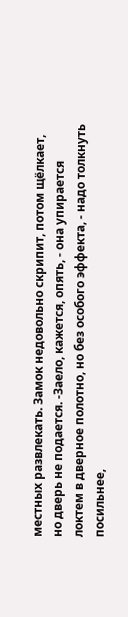местных развлекать. Замок недовольно скрипит, потом щёлкает, но дверь не подается. -Заело, кажется, опять, - она упирается локтем в дверное полотно, но без особого эффекта, - надо толкнуть посильнее,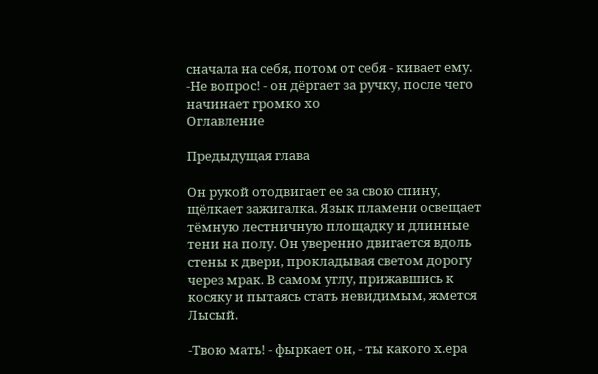сначала на себя, потом от себя - кивает ему. -Не вопрос! - он дёргает за ручку, после чего начинает громко хо
Оглавление

Предыдущая глава

Он рукой отодвигает ее за свою спину, щёлкает зажигалка. Язык пламени освещает тёмную лестничную площадку и длинные тени на полу. Он уверенно двигается вдоль стены к двери, прокладывая светом дорогу через мрак. В самом углу, прижавшись к косяку и пытаясь стать невидимым, жмется Лысый.

-Твою мать! - фыркает он, - ты какого х.ера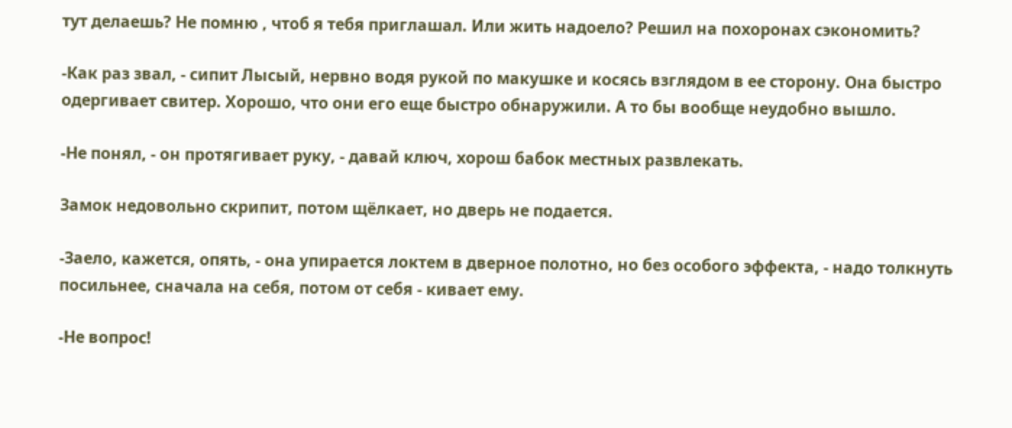тут делаешь? Не помню , чтоб я тебя приглашал. Или жить надоело? Решил на похоронах сэкономить?

-Как раз звал, - сипит Лысый, нервно водя рукой по макушке и косясь взглядом в ее сторону. Она быстро одергивает свитер. Хорошо, что они его еще быстро обнаружили. А то бы вообще неудобно вышло.

-Не понял, - он протягивает руку, - давай ключ, хорош бабок местных развлекать.

Замок недовольно скрипит, потом щёлкает, но дверь не подается.

-Заело, кажется, опять, - она упирается локтем в дверное полотно, но без особого эффекта, - надо толкнуть посильнее, сначала на себя, потом от себя - кивает ему.

-Не вопрос!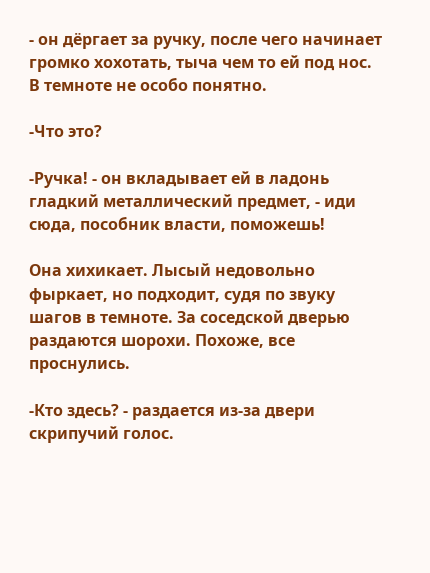- он дёргает за ручку, после чего начинает громко хохотать, тыча чем то ей под нос. В темноте не особо понятно.

-Что это?

-Ручка! - он вкладывает ей в ладонь гладкий металлический предмет, - иди сюда, пособник власти, поможешь!

Она хихикает. Лысый недовольно фыркает, но подходит, судя по звуку шагов в темноте. За соседской дверью раздаются шорохи. Похоже, все проснулись.

-Кто здесь? - раздается из-за двери скрипучий голос.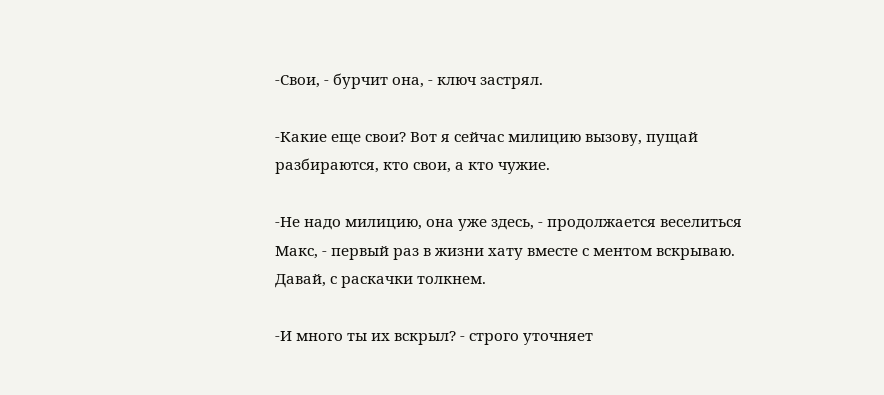-Свои, - бурчит она, - ключ застрял.

-Какие еще свои? Вот я сейчас милицию вызову, пущай разбираются, кто свои, а кто чужие.

-Не надо милицию, она уже здесь, - продолжается веселиться Макс, - первый раз в жизни хату вместе с ментом вскрываю. Давай, с раскачки толкнем.

-И много ты их вскрыл? - строго уточняет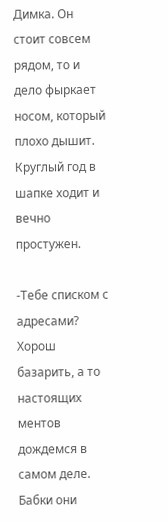Димка. Он стоит совсем рядом, то и дело фыркает носом, который плохо дышит. Круглый год в шапке ходит и вечно простужен.

-Тебе списком с адресами? Хорош базарить, а то настоящих ментов дождемся в самом деле. Бабки они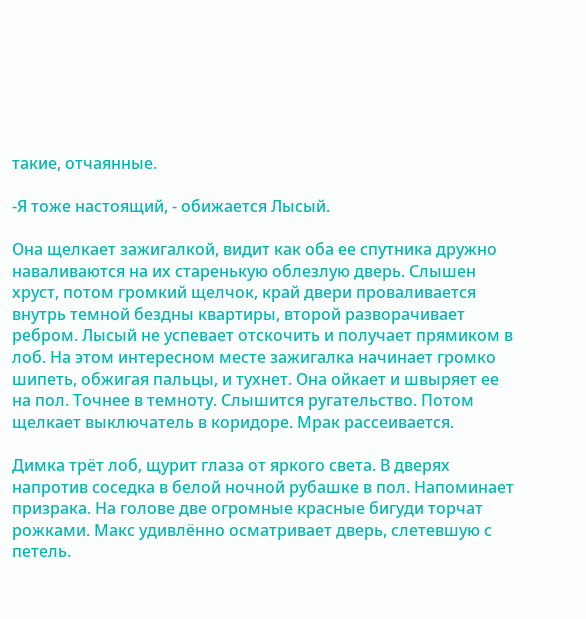такие, отчаянные.

-Я тоже настоящий, - обижается Лысый.

Она щелкает зажигалкой, видит как оба ее спутника дружно наваливаются на их старенькую облезлую дверь. Слышен хруст, потом громкий щелчок, край двери проваливается внутрь темной бездны квартиры, второй разворачивает ребром. Лысый не успевает отскочить и получает прямиком в лоб. На этом интересном месте зажигалка начинает громко шипеть, обжигая пальцы, и тухнет. Она ойкает и швыряет ее на пол. Точнее в темноту. Слышится ругательство. Потом щелкает выключатель в коридоре. Мрак рассеивается.

Димка трёт лоб, щурит глаза от яркого света. В дверях напротив соседка в белой ночной рубашке в пол. Напоминает призрака. На голове две огромные красные бигуди торчат рожками. Макс удивлённо осматривает дверь, слетевшую с петель.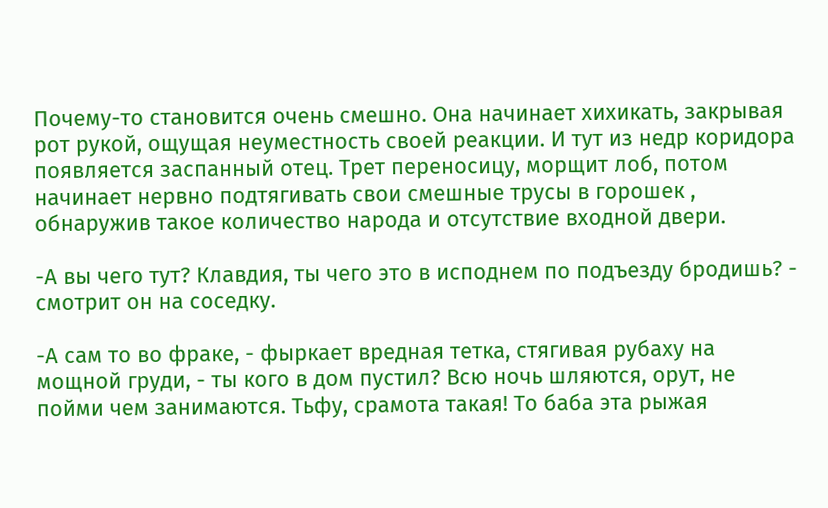Почему-то становится очень смешно. Она начинает хихикать, закрывая рот рукой, ощущая неуместность своей реакции. И тут из недр коридора появляется заспанный отец. Трет переносицу, морщит лоб, потом начинает нервно подтягивать свои смешные трусы в горошек , обнаружив такое количество народа и отсутствие входной двери.

-А вы чего тут? Клавдия, ты чего это в исподнем по подъезду бродишь? - смотрит он на соседку.

-А сам то во фраке, - фыркает вредная тетка, стягивая рубаху на мощной груди, - ты кого в дом пустил? Всю ночь шляются, орут, не пойми чем занимаются. Тьфу, срамота такая! То баба эта рыжая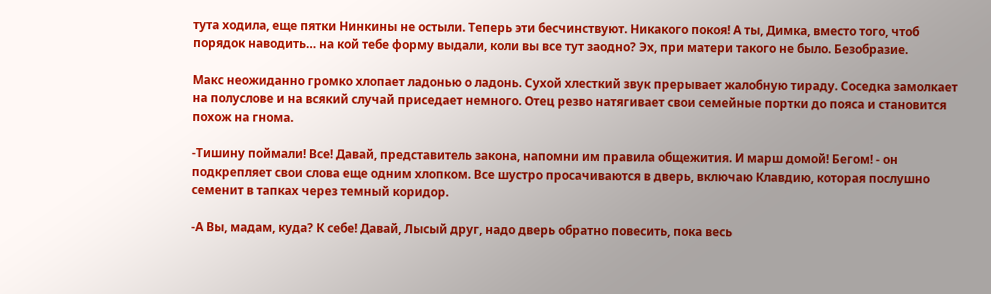тута ходила, еще пятки Нинкины не остыли. Теперь эти бесчинствуют. Никакого покоя! А ты, Димка, вместо того, чтоб порядок наводить… на кой тебе форму выдали, коли вы все тут заодно? Эх, при матери такого не было. Безобразие.

Макс неожиданно громко хлопает ладонью о ладонь. Сухой хлесткий звук прерывает жалобную тираду. Соседка замолкает на полуслове и на всякий случай приседает немного. Отец резво натягивает свои семейные портки до пояса и становится похож на гнома.

-Тишину поймали! Все! Давай, представитель закона, напомни им правила общежития. И марш домой! Бегом! - он подкрепляет свои слова еще одним хлопком. Все шустро просачиваются в дверь, включаю Клавдию, которая послушно семенит в тапках через темный коридор.

-А Вы, мадам, куда? К себе! Давай, Лысый друг, надо дверь обратно повесить, пока весь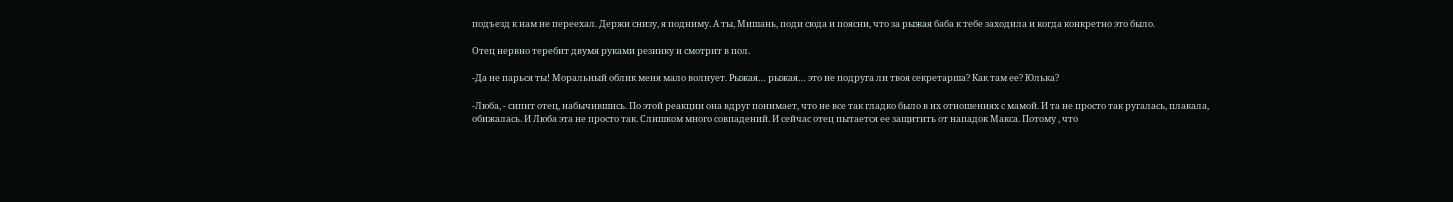подъезд к нам не переехал. Держи снизу, я подниму. А ты, Мишань, поди сюда и поясни, что за рыжая баба к тебе заходила и когда конкретно это было.

Отец нервно теребит двумя руками резинку и смотрит в пол.

-Да не парься ты! Моральный облик меня мало волнует. Рыжая… рыжая… это не подруга ли твоя секретарша? Как там ее? Юлька?

-Люба, - сипит отец, набычившись. По этой реакции она вдруг понимает, что не все так гладко было в их отношениях с мамой. И та не просто так ругалась, плакала, обижалась. И Люба эта не просто так. Слишком много совпадений. И сейчас отец пытается ее защитить от нападок Макса. Потому , что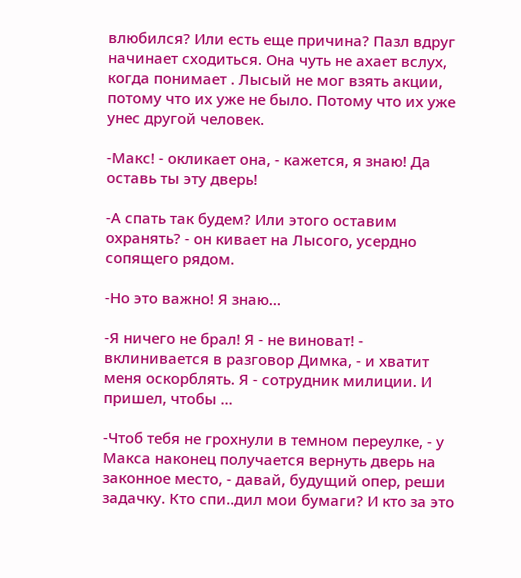влюбился? Или есть еще причина? Пазл вдруг начинает сходиться. Она чуть не ахает вслух, когда понимает . Лысый не мог взять акции, потому что их уже не было. Потому что их уже унес другой человек.

-Макс! - окликает она, - кажется, я знаю! Да оставь ты эту дверь!

-А спать так будем? Или этого оставим охранять? - он кивает на Лысого, усердно сопящего рядом.

-Но это важно! Я знаю…

-Я ничего не брал! Я - не виноват! - вклинивается в разговор Димка, - и хватит меня оскорблять. Я - сотрудник милиции. И пришел, чтобы …

-Чтоб тебя не грохнули в темном переулке, - у Макса наконец получается вернуть дверь на законное место, - давай, будущий опер, реши задачку. Кто спи..дил мои бумаги? И кто за это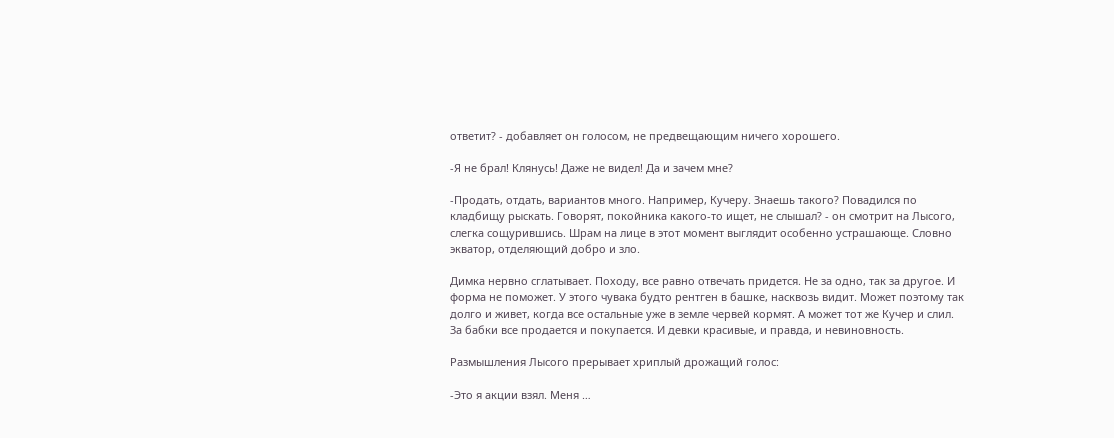ответит? - добавляет он голосом, не предвещающим ничего хорошего.

-Я не брал! Клянусь! Даже не видел! Да и зачем мне?

-Продать, отдать, вариантов много. Например, Кучеру. Знаешь такого? Повадился по кладбищу рыскать. Говорят, покойника какого-то ищет, не слышал? - он смотрит на Лысого, слегка сощурившись. Шрам на лице в этот момент выглядит особенно устрашающе. Словно экватор, отделяющий добро и зло.

Димка нервно сглатывает. Походу, все равно отвечать придется. Не за одно, так за другое. И форма не поможет. У этого чувака будто рентген в башке, насквозь видит. Может поэтому так долго и живет, когда все остальные уже в земле червей кормят. А может тот же Кучер и слил. За бабки все продается и покупается. И девки красивые, и правда, и невиновность.

Размышления Лысого прерывает хриплый дрожащий голос:

-Это я акции взял. Меня …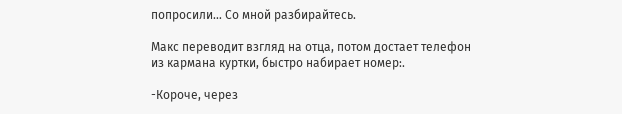попросили… Со мной разбирайтесь.

Макс переводит взгляд на отца, потом достает телефон из кармана куртки, быстро набирает номер:.

-Короче, через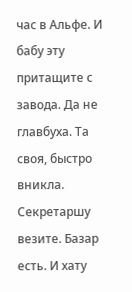час в Альфе. И бабу эту притащите с завода. Да не главбуха. Та своя, быстро вникла. Секретаршу везите. Базар есть. И хату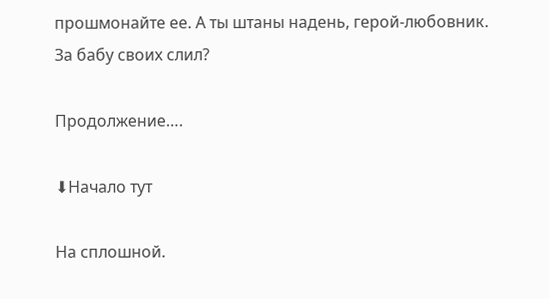прошмонайте ее. А ты штаны надень, герой-любовник. За бабу своих слил?

Продолжение….

⬇Начало тут

На сплошной.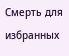Смерть для избранных